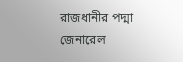রাজধানীর পদ্মা জেনারেল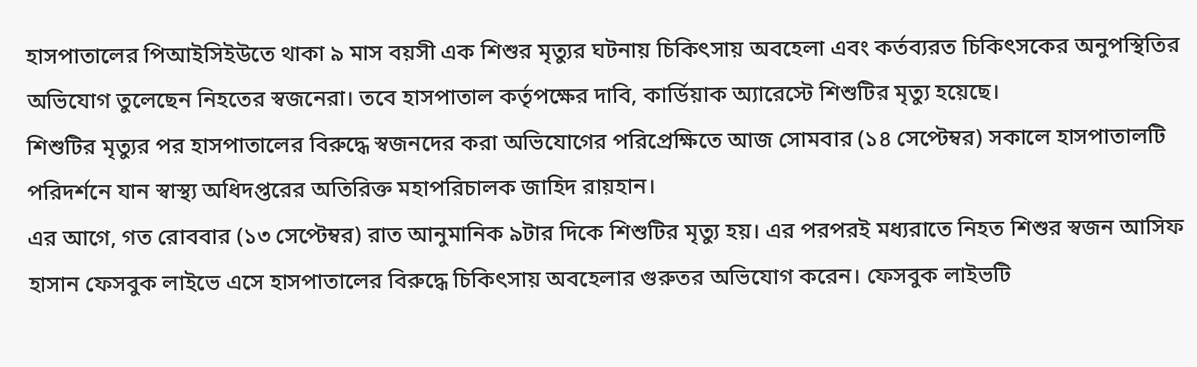হাসপাতালের পিআইসিইউতে থাকা ৯ মাস বয়সী এক শিশুর মৃত্যুর ঘটনায় চিকিৎসায় অবহেলা এবং কর্তব্যরত চিকিৎসকের অনুপস্থিতির অভিযোগ তুলেছেন নিহতের স্বজনেরা। তবে হাসপাতাল কর্তৃপক্ষের দাবি, কার্ডিয়াক অ্যারেস্টে শিশুটির মৃত্যু হয়েছে।
শিশুটির মৃত্যুর পর হাসপাতালের বিরুদ্ধে স্বজনদের করা অভিযোগের পরিপ্রেক্ষিতে আজ সোমবার (১৪ সেপ্টেম্বর) সকালে হাসপাতালটি পরিদর্শনে যান স্বাস্থ্য অধিদপ্তরের অতিরিক্ত মহাপরিচালক জাহিদ রায়হান।
এর আগে, গত রোববার (১৩ সেপ্টেম্বর) রাত আনুমানিক ৯টার দিকে শিশুটির মৃত্যু হয়। এর পরপরই মধ্যরাতে নিহত শিশুর স্বজন আসিফ হাসান ফেসবুক লাইভে এসে হাসপাতালের বিরুদ্ধে চিকিৎসায় অবহেলার গুরুতর অভিযোগ করেন। ফেসবুক লাইভটি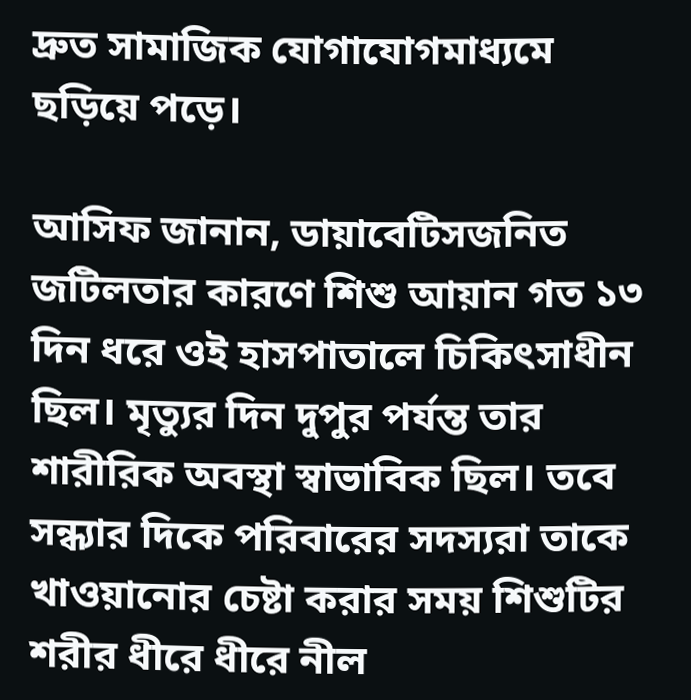দ্রুত সামাজিক যোগাযোগমাধ্যমে ছড়িয়ে পড়ে।

আসিফ জানান, ডায়াবেটিসজনিত জটিলতার কারণে শিশু আয়ান গত ১৩ দিন ধরে ওই হাসপাতালে চিকিৎসাধীন ছিল। মৃত্যুর দিন দুপুর পর্যন্ত তার শারীরিক অবস্থা স্বাভাবিক ছিল। তবে সন্ধ্যার দিকে পরিবারের সদস্যরা তাকে খাওয়ানোর চেষ্টা করার সময় শিশুটির শরীর ধীরে ধীরে নীল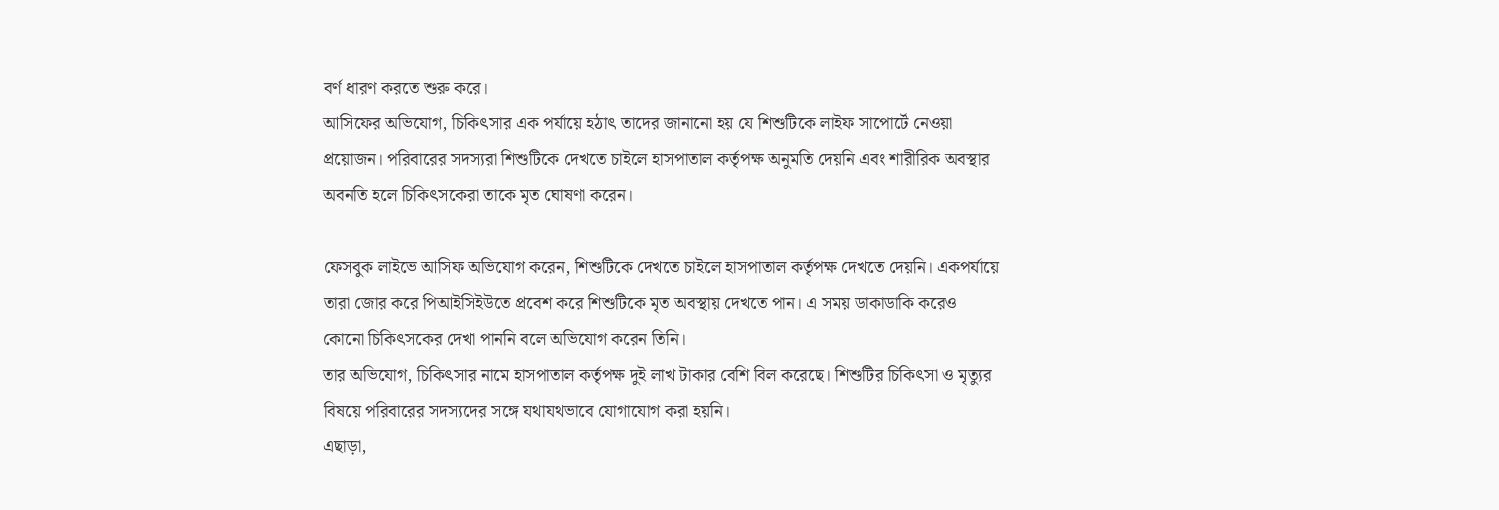বর্ণ ধারণ করতে শুরু করে।
আসিফের অভিযোগ, চিকিৎসার এক পর্যায়ে হঠাৎ তাদের জানানো হয় যে শিশুটিকে লাইফ সাপোর্টে নেওয়া প্রয়োজন। পরিবারের সদস্যরা শিশুটিকে দেখতে চাইলে হাসপাতাল কর্তৃপক্ষ অনুমতি দেয়নি এবং শারীরিক অবস্থার অবনতি হলে চিকিৎসকেরা তাকে মৃত ঘোষণা করেন।

ফেসবুক লাইভে আসিফ অভিযোগ করেন, শিশুটিকে দেখতে চাইলে হাসপাতাল কর্তৃপক্ষ দেখতে দেয়নি। একপর্যায়ে তারা জোর করে পিআইসিইউতে প্রবেশ করে শিশুটিকে মৃত অবস্থায় দেখতে পান। এ সময় ডাকাডাকি করেও কোনো চিকিৎসকের দেখা পাননি বলে অভিযোগ করেন তিনি।
তার অভিযোগ, চিকিৎসার নামে হাসপাতাল কর্তৃপক্ষ দুই লাখ টাকার বেশি বিল করেছে। শিশুটির চিকিৎসা ও মৃত্যুর বিষয়ে পরিবারের সদস্যদের সঙ্গে যথাযথভাবে যোগাযোগ করা হয়নি।
এছাড়া,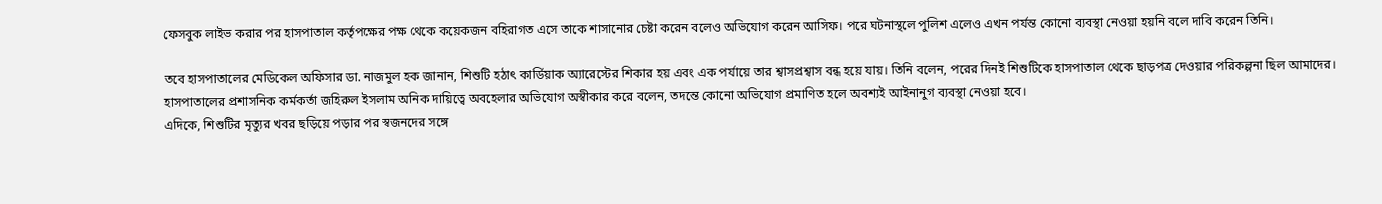ফেসবুক লাইভ করার পর হাসপাতাল কর্তৃপক্ষের পক্ষ থেকে কয়েকজন বহিরাগত এসে তাকে শাসানোর চেষ্টা করেন বলেও অভিযোগ করেন আসিফ। পরে ঘটনাস্থলে পুলিশ এলেও এখন পর্যন্ত কোনো ব্যবস্থা নেওয়া হয়নি বলে দাবি করেন তিনি।

তবে হাসপাতালের মেডিকেল অফিসার ডা. নাজমুল হক জানান, শিশুটি হঠাৎ কার্ডিয়াক অ্যারেস্টের শিকার হয় এবং এক পর্যায়ে তার শ্বাসপ্রশ্বাস বন্ধ হয়ে যায়। তিনি বলেন, পরের দিনই শিশুটিকে হাসপাতাল থেকে ছাড়পত্র দেওয়ার পরিকল্পনা ছিল আমাদের।
হাসপাতালের প্রশাসনিক কর্মকর্তা জহিরুল ইসলাম অনিক দায়িত্বে অবহেলার অভিযোগ অস্বীকার করে বলেন, তদন্তে কোনো অভিযোগ প্রমাণিত হলে অবশ্যই আইনানুগ ব্যবস্থা নেওয়া হবে।
এদিকে, শিশুটির মৃত্যুর খবর ছড়িয়ে পড়ার পর স্বজনদের সঙ্গে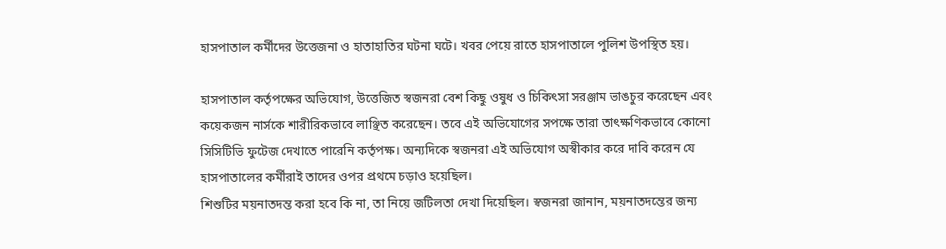হাসপাতাল কর্মীদের উত্তেজনা ও হাতাহাতির ঘটনা ঘটে। খবর পেয়ে রাতে হাসপাতালে পুলিশ উপস্থিত হয়।

হাসপাতাল কর্তৃপক্ষের অভিযোগ, উত্তেজিত স্বজনরা বেশ কিছু ওষুধ ও চিকিৎসা সরঞ্জাম ভাঙচুর করেছেন এবং কয়েকজন নার্সকে শারীরিকভাবে লাঞ্ছিত করেছেন। তবে এই অভিযোগের সপক্ষে তারা তাৎক্ষণিকভাবে কোনো সিসিটিভি ফুটেজ দেখাতে পারেনি কর্তৃপক্ষ। অন্যদিকে স্বজনরা এই অভিযোগ অস্বীকার করে দাবি করেন যে হাসপাতালের কর্মীরাই তাদের ওপর প্রথমে চড়াও হয়েছিল।
শিশুটির ময়নাতদন্ত করা হবে কি না, তা নিয়ে জটিলতা দেখা দিয়েছিল। স্বজনরা জানান, ময়নাতদন্তের জন্য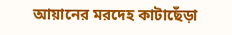আয়ানের মরদেহ কাটাছেঁড়া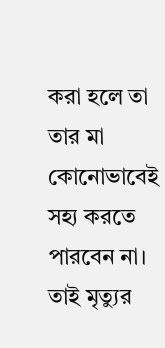করা হলে তা তার মা কোনোভাবেই সহ্য করতে পারবেন না। তাই মৃত্যুর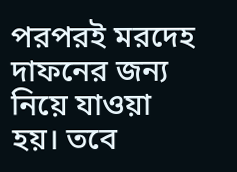পরপরই মরদেহ দাফনের জন্য নিয়ে যাওয়া হয়। তবে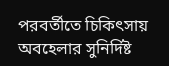পরবর্তীতে চিকিৎসায় অবহেলার সুনির্দিষ্ট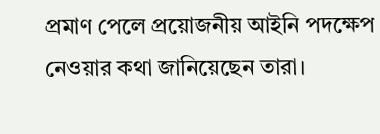প্রমাণ পেলে প্রয়োজনীয় আইনি পদক্ষেপ নেওয়ার কথা জানিয়েছেন তারা।